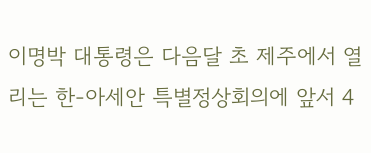이명박 대통령은 다음달 초 제주에서 열리는 한-아세안 특별정상회의에 앞서 4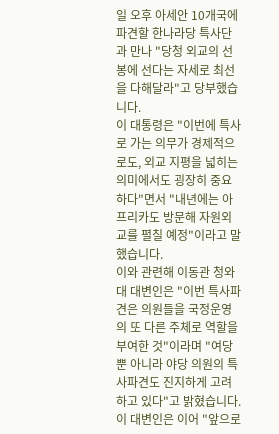일 오후 아세안 10개국에 파견할 한나라당 특사단과 만나 "당청 외교의 선봉에 선다는 자세로 최선을 다해달라"고 당부했습니다.
이 대통령은 "이번에 특사로 가는 의무가 경제적으로도, 외교 지평을 넓히는 의미에서도 굉장히 중요하다"면서 "내년에는 아프리카도 방문해 자원외교를 펼칠 예정"이라고 말했습니다.
이와 관련해 이동관 청와대 대변인은 "이번 특사파견은 의원들을 국정운영의 또 다른 주체로 역할을 부여한 것"이라며 "여당 뿐 아니라 야당 의원의 특사파견도 진지하게 고려하고 있다"고 밝혔습니다.
이 대변인은 이어 "앞으로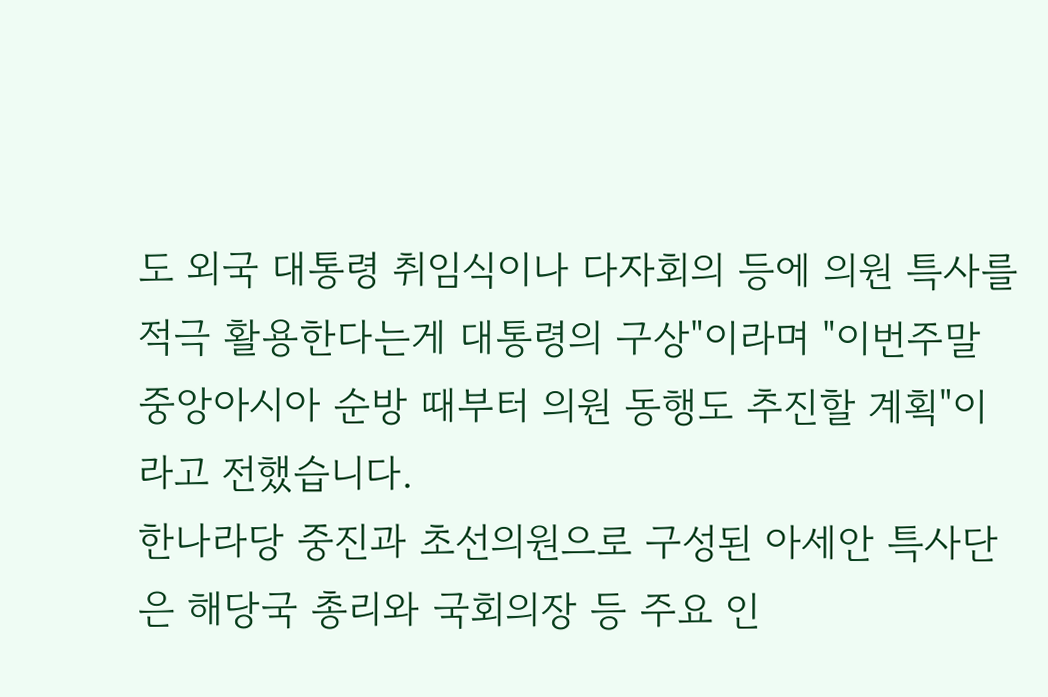도 외국 대통령 취임식이나 다자회의 등에 의원 특사를 적극 활용한다는게 대통령의 구상"이라며 "이번주말 중앙아시아 순방 때부터 의원 동행도 추진할 계획"이라고 전했습니다.
한나라당 중진과 초선의원으로 구성된 아세안 특사단은 해당국 총리와 국회의장 등 주요 인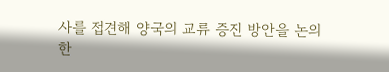사를 접견해 양국의 교류 증진 방안을 논의한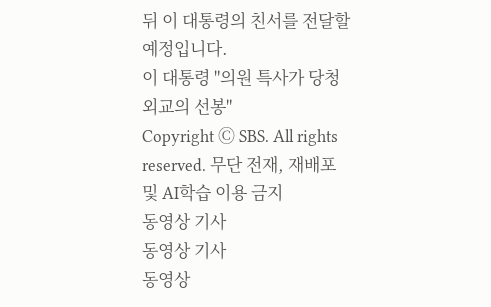뒤 이 대통령의 친서를 전달할 예정입니다.
이 대통령 "의원 특사가 당청 외교의 선봉"
Copyright Ⓒ SBS. All rights reserved. 무단 전재, 재배포 및 AI학습 이용 금지
동영상 기사
동영상 기사
동영상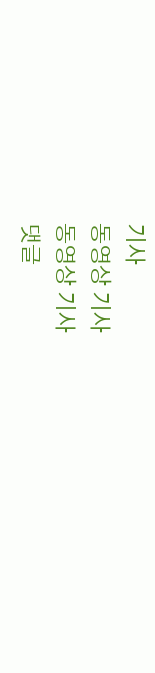기사
동영상 기사
동영상 기사
댓글